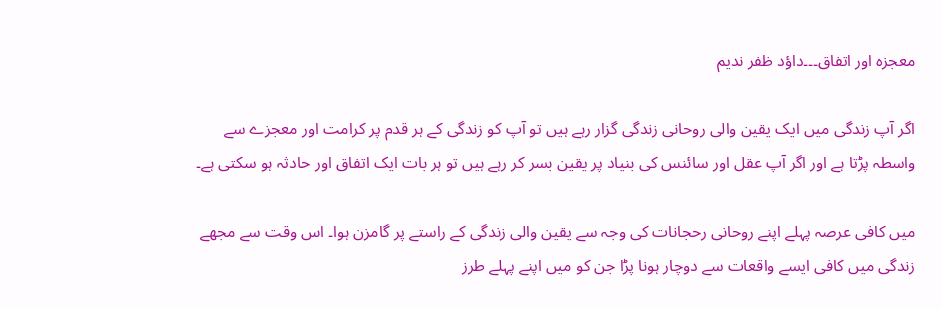معجزہ اور اتفاق۔۔۔داؤد ظفر ندیم

اگر آپ زندگی میں ایک یقین والی روحانی زندگی گزار رہے ہیں تو آپ کو زندگی کے ہر قدم پر کرامت اور معجزے سے واسطہ پڑتا ہے اور اگر آپ عقل اور سائنس کی بنیاد پر یقین بسر کر رہے ہیں تو ہر بات ایک اتفاق اور حادثہ ہو سکتی ہے۔

میں کافی عرصہ پہلے اپنے روحانی رحجانات کی وجہ سے یقین والی زندگی کے راستے پر گامزن ہوا۔ اس وقت سے مجھے زندگی میں کافی ایسے واقعات سے دوچار ہونا پڑا جن کو میں اپنے پہلے طرز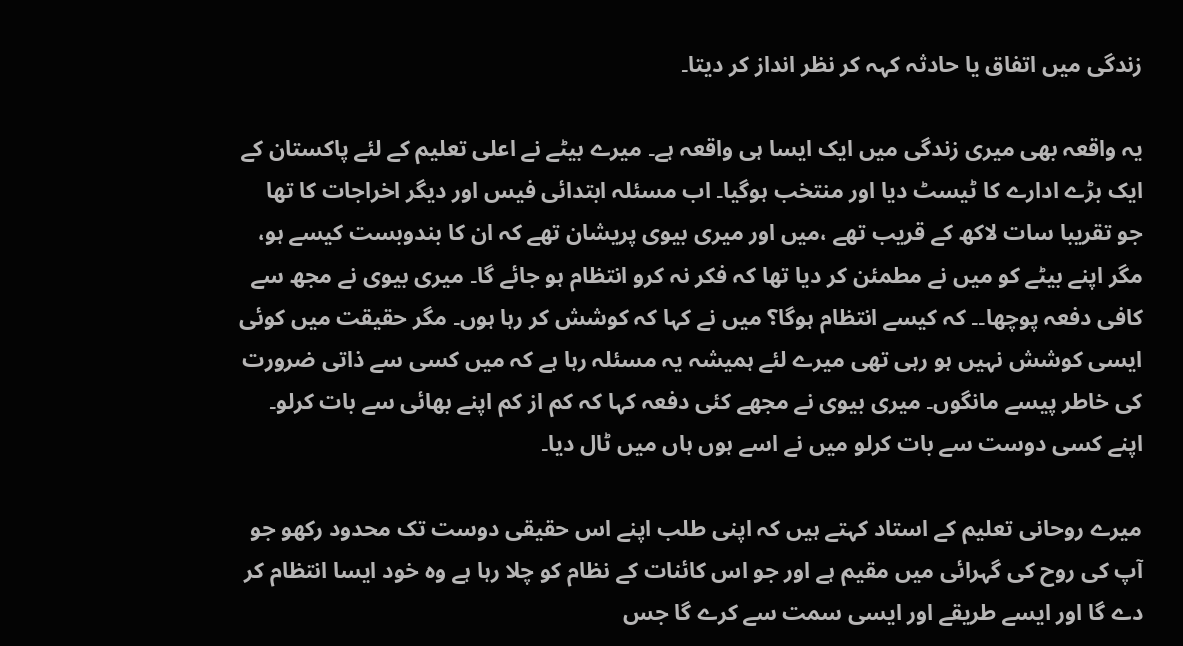زندگی میں اتفاق یا حادثہ کہہ کر نظر انداز کر دیتا۔

یہ واقعہ بھی میری زندگی میں ایک ایسا ہی واقعہ ہے۔ میرے بیٹے نے اعلی تعلیم کے لئے پاکستان کے ایک بڑے ادارے کا ٹیسٹ دیا اور منتخب ہوگیا۔ اب مسئلہ ابتدائی فیس اور دیگر اخراجات کا تھا جو تقریبا سات لاکھ کے قریب تھے ،میں اور میری بیوی پریشان تھے کہ ان کا بندوبست کیسے ہو، مگر اپنے بیٹے کو میں نے مطمئن کر دیا تھا کہ فکر نہ کرو انتظام ہو جائے گا۔ میری بیوی نے مجھ سے کافی دفعہ پوچھا۔۔ کہ کیسے انتظام ہوگا؟ میں نے کہا کہ کوشش کر رہا ہوں۔ مگر حقیقت میں کوئی ایسی کوشش نہیں ہو رہی تھی میرے لئے ہمیشہ یہ مسئلہ رہا ہے کہ میں کسی سے ذاتی ضرورت کی خاطر پیسے مانگوں۔ میری بیوی نے مجھے کئی دفعہ کہا کہ کم از کم اپنے بھائی سے بات کرلو۔ اپنے کسی دوست سے بات کرلو میں نے اسے ہوں ہاں میں ٹال دیا۔

میرے روحانی تعلیم کے استاد کہتے ہیں کہ اپنی طلب اپنے اس حقیقی دوست تک محدود رکھو جو آپ کی روح کی گہرائی میں مقیم ہے اور جو اس کائنات کے نظام کو چلا رہا ہے وہ خود ایسا انتظام کر دے گا اور ایسے طریقے اور ایسی سمت سے کرے گا جس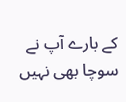کے بارے آپ نے سوچا بھی نہیں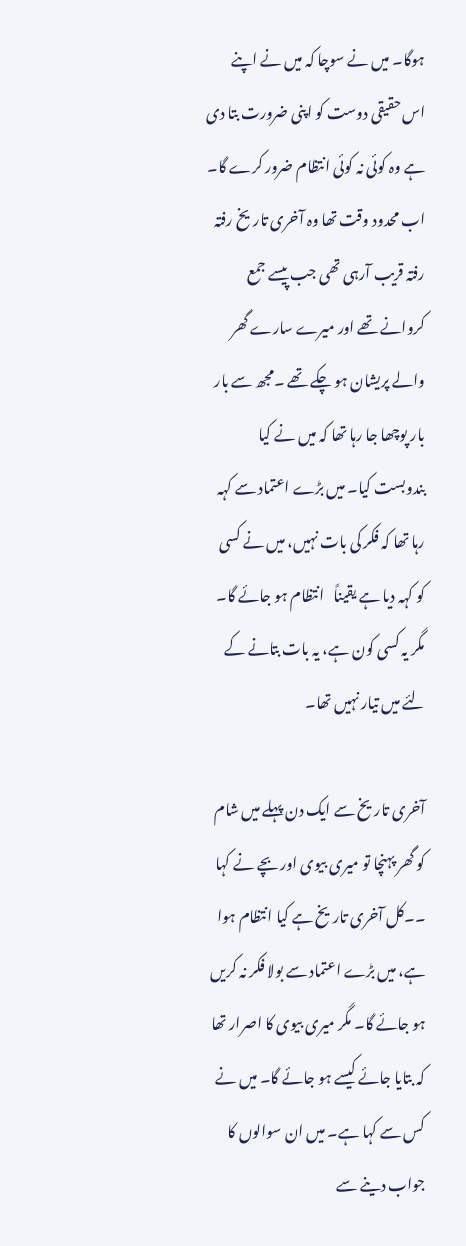ہوگا۔ میں نے سوچا کہ میں نے اپنے اس حقیقی دوست کو اپنی ضرورت بتا دی ہے وہ کوئی نہ کوئی انتظام ضرور کرے گا۔ اب محدود وقت تھا وہ آخری تاریخ رفتہ رفتہ قریب آرہی تھی جب پیسے جمع کروانے تھے اور میرے سارے گھر والے پریشان ہو چکے تھے ۔مجھ سے بار بار پوچھا جا رہا تھا کہ میں نے کیا بندوبست کیا۔ میں بڑے اعتماد سے کہہ رہا تھا کہ فکر کی بات نہیں، میں نے کسی کو کہہ دیا ہے یقیناً   انتظام ہو جائے گا۔ مگر یہ کسی کون ہے، یہ بات بتانے کے لئے میں تیار نہیں تھا۔

آخری تاریخ سے ایک دن پہلے میں شام کو گھر پہنچا تو میری بیوی اور بچے نے کہا ۔۔کل آخری تاریخ ہے کیا انتظام ہوا ہے، میں بڑے اعتماد سے بولا فکر نہ کریں ہو جائے گا۔ مگر میری بیوی کا اصرار تھا کہ بتایا جائے کیسے ہو جائے گا۔ میں نے کس سے کہا ہے۔ میں ان سوالوں کا جواب دینے سے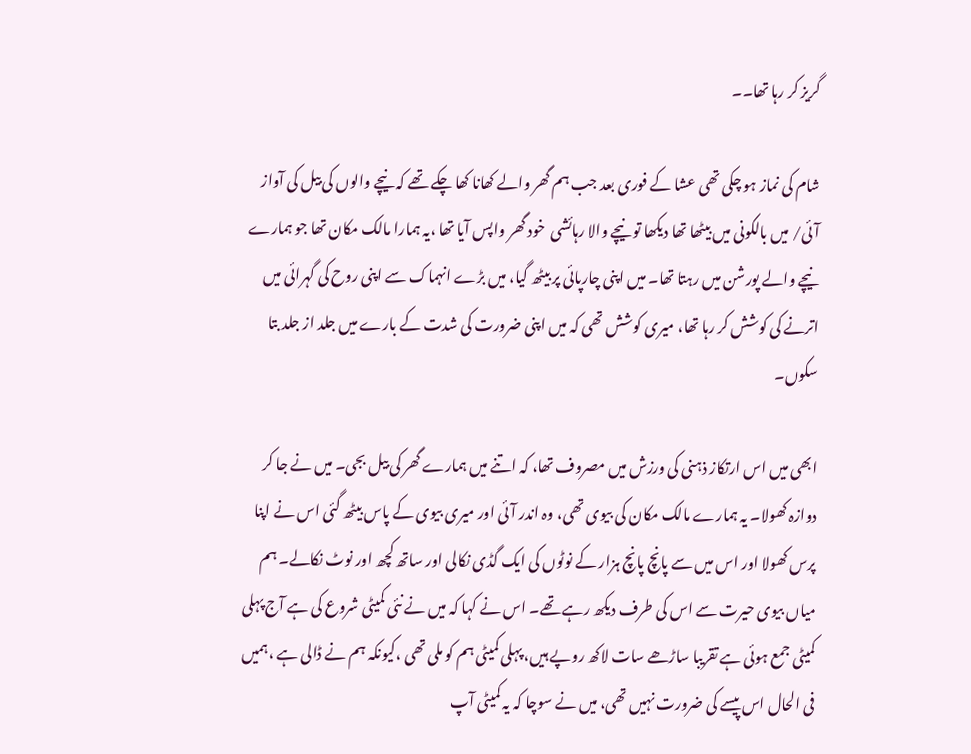گریز کر رہا تھا۔۔

شام کی نماز ہو چکی تھی عشا کے فوری بعد جب ہم گھر والے کھانا کھا چکے تھے کہ نیچے والوں کی بیل کی آواز آئی/ میں بالکونی میں بیٹھا تھا دیکھا تو نیچے والا رہائشی  خود گھر واپس آیا تھا ،یہ ہمارا مالک مکان تھا جو ہمارے نیچے والے پورشن میں رہتا تھا۔ میں اپنی چارپائی پر بیٹھ گیا، میں بڑے انہماک سے اپنی روح کی گہرائی میں اترنے کی کوشش کر رہا تھا، میری کوشش تھی کہ میں اپنی ضرورت کی شدت کے بارے میں جلد از جلد بتا سکوں۔

ابھی میں اس ارتکاز ذہنی کی ورزش میں مصروف تھا، کہ اتنے میں ہمارے گھر کی بیل بجی۔ میں نے جا کر دوازہ کھولا۔ یہ ہمارے مالک مکان کی بیوی تھی، وہ اندر آئی اور میری بیوی کے پاس بیٹھ گئی اس نے اپنا پرس کھولا اور اس میں سے پانچ پانچ ہزار کے نوٹوں کی ایک گڈی نکالی اور ساتھ کچھ اور نوٹ نکالے۔ ہم میاں بیوی حیرت سے اس کی طرف دیکھ رہے تھے۔ اس نے کہا کہ میں نے نئی کمیٹی شروع کی ہے آج پہلی کمیٹی جمع ہوئی ہے تقریبا ساڑھے سات لاکھ روپے ہیں، پہلی کمیٹی ہم کو ملی تھی ،کیونکہ ہم نے ڈالی ہے ،ہمیں  فی الحال اس پیسے کی ضرورت نہیں تھی، میں نے سوچا کہ یہ کمیٹی آپ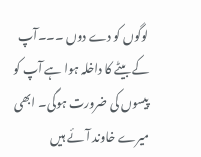لوگوں کو دے دوں ۔۔۔آپ کے بیٹے کا داخلہ ہوا ہے آپ کو پیسوں کی ضرورت ہوگی۔ ابھی میرے خاوند آئے ہیں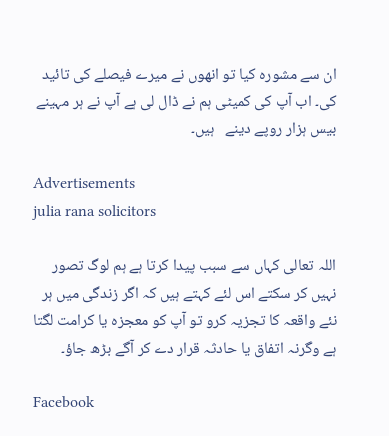ان سے مشورہ کیا تو انھوں نے میرے فیصلے کی تائید کی۔ اب آپ کی کمیٹی ہم نے ڈال لی ہے آپ نے ہر مہینے بیس ہزار روپے دینے   ہیں۔

Advertisements
julia rana solicitors

اللہ تعالی کہاں سے سبب پیدا کرتا ہے ہم لوگ تصور نہیں کر سکتے اس لئے کہتے ہیں کہ اگر زندگی میں ہر نئے واقعہ کا تجزیہ کرو تو آپ کو معجزہ یا کرامت لگتا ہے وگرنہ اتفاق یا حادثہ قرار دے کر آگے بڑھ جاؤ۔

Facebook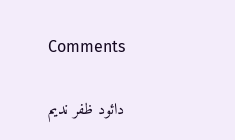Comments

دائود ظفر ندیم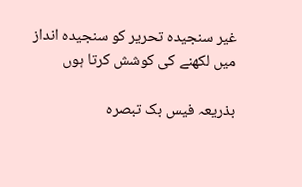غیر سنجیدہ تحریر کو سنجیدہ انداز میں لکھنے کی کوشش کرتا ہوں

بذریعہ فیس بک تبصرہ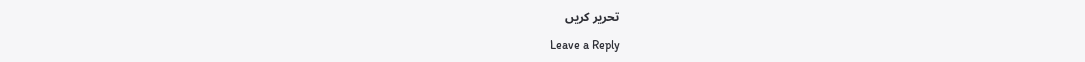تحریر کریں

Leave a Reply